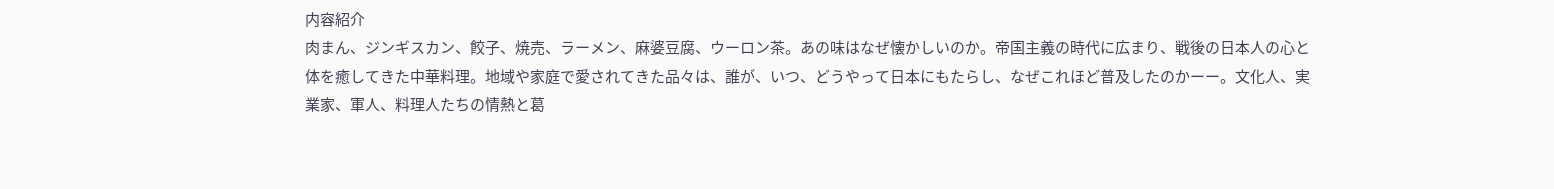内容紹介
肉まん、ジンギスカン、餃子、焼売、ラーメン、麻婆豆腐、ウーロン茶。あの味はなぜ懐かしいのか。帝国主義の時代に広まり、戦後の日本人の心と体を癒してきた中華料理。地域や家庭で愛されてきた品々は、誰が、いつ、どうやって日本にもたらし、なぜこれほど普及したのかーー。文化人、実業家、軍人、料理人たちの情熱と葛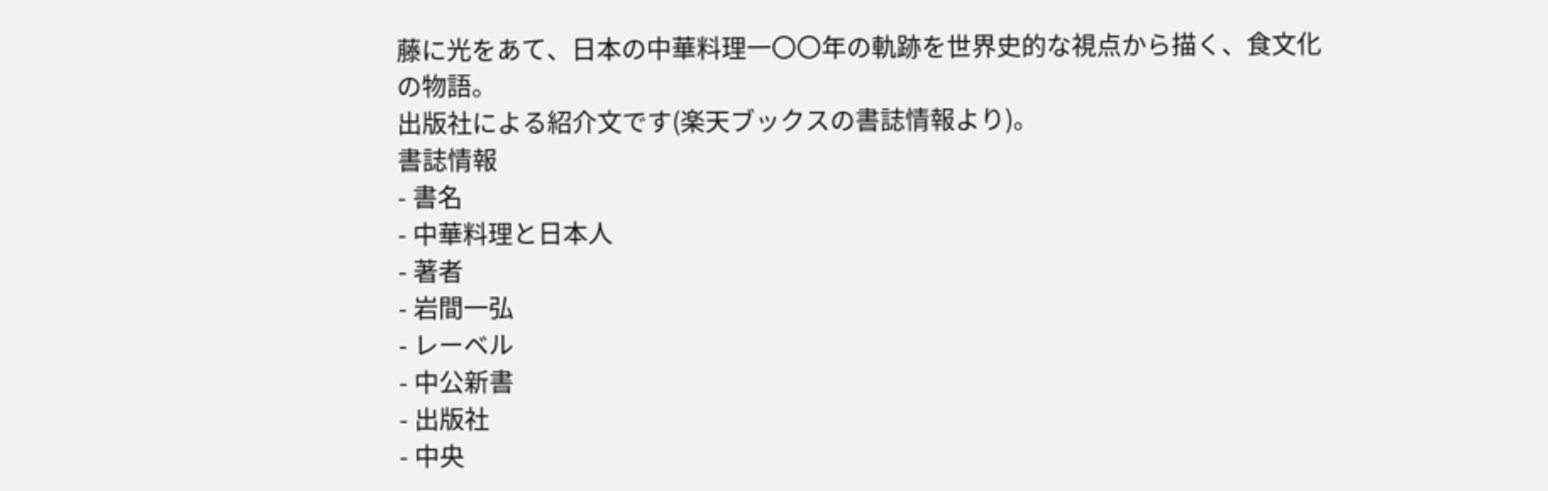藤に光をあて、日本の中華料理一〇〇年の軌跡を世界史的な視点から描く、食文化の物語。
出版社による紹介文です(楽天ブックスの書誌情報より)。
書誌情報
- 書名
- 中華料理と日本人
- 著者
- 岩間一弘
- レーベル
- 中公新書
- 出版社
- 中央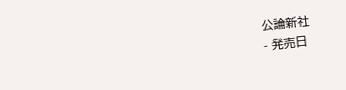公論新社
- 発売日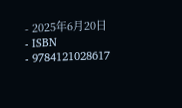- 2025年6月20日
- ISBN
- 9784121028617